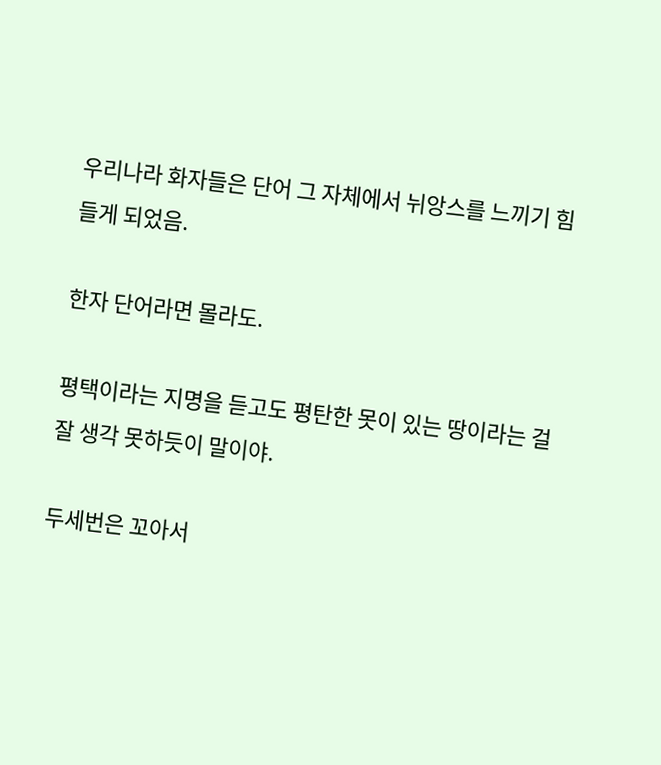우리나라 화자들은 단어 그 자체에서 뉘앙스를 느끼기 힘들게 되었음.

한자 단어라면 몰라도.

평택이라는 지명을 듣고도 평탄한 못이 있는 땅이라는 걸 잘 생각 못하듯이 말이야.

두세번은 꼬아서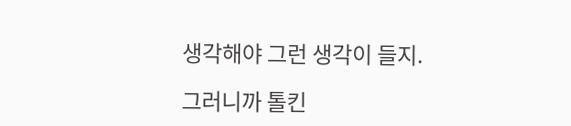생각해야 그런 생각이 들지.

그러니까 톨킨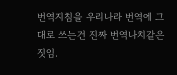번역지침을 우리나라 번역에 그대로 쓰는건 진짜 번역나치같은짓임.